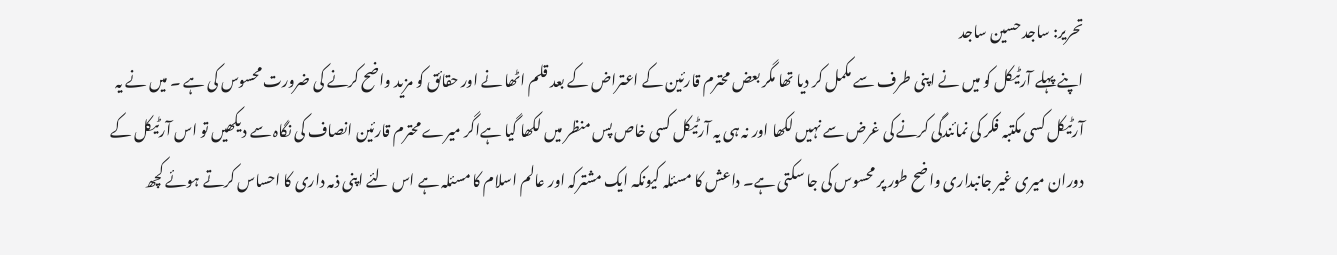تحریر: ساجد حسین ساجد
اپنے پہلے آرٹیکل کو میں نے اپنی طرف سے مکمل کر دیا تھا مگر بعض محترم قارئین کے اعتراض کے بعد قلم اٹھا نے اور حقائق کو مزید واضح کرنے کی ضرورت محسوس کی ہے ۔ میں نے یہ آرٹیکل کسی مکتبہ فکر کی نمائندگی کرنے کی غرض سے نہیں لکھا اور نہ ہی یہ آرٹیکل کسی خاص پس منظر میں لکھا گیا ہےاگر میرے محترم قارئین انصاف کی نگاہ سے دیکھیں تو اس آرٹیکل کے دوران میری غیر جانبداری واضح طور پر محسوس کی جا سکتی ہے۔ داعش کا مسئلہ کیونکہ ایک مشترکہ اور عالم اسلام کا مسئلہ ہے اس لئے اپنی ذمہ داری کا احساس کرتے ہوئے کچھ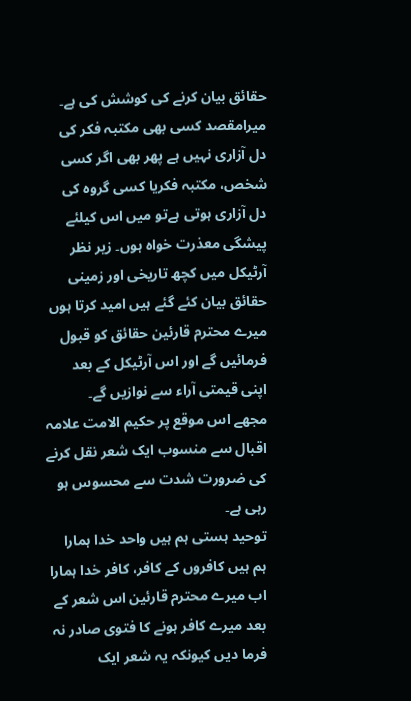حقائق بیان کرنے کی کوشش کی ہے۔ میرامقصد کسی بھی مکتبہ فکر کی دل آزاری نہیں ہے پھر بھی اگر کسی شخص، مکتبہ فکریا کسی گروہ کی دل آزاری ہوتی ہےتو میں اس کیلئے پیشگی معذرت خواہ ہوں۔ زیر نظر آرٹیکل میں کچھ تاریخی اور زمینی حقائق بیان کئے گئے ہیں امید کرتا ہوں میرے محترم قارئین حقائق کو قبول فرمائیں گے اور اس آرٹیکل کے بعد اپنی قیمتی آراء سے نوازیں گے۔
مجھے اس موقع پر حکیم الامت علامہ اقبال سے منسوب ایک شعر نقل کرنے کی ضرورت شدت سے محسوس ہو رہی ہے۔
توحید ہستی ہم ہیں واحد خدا ہمارا
ہم ہیں کافروں کے کافر، کافر خدا ہمارا
اب میرے محترم قارئین اس شعر کے بعد میرے کافر ہونے کا فتوی صادر نہ فرما دیں کیونکہ یہ شعر ایک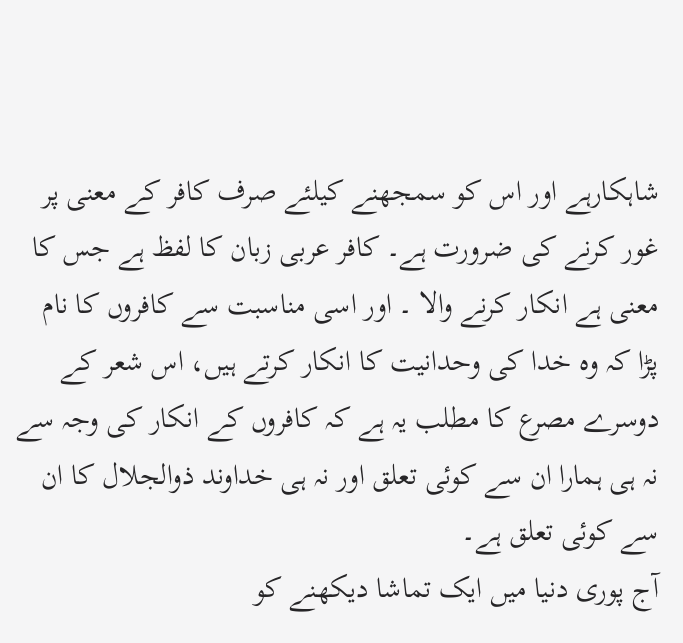شاہکارہے اور اس کو سمجھنے کیلئے صرف کافر کے معنی پر غور کرنے کی ضرورت ہے۔ کافر عربی زبان کا لفظ ہے جس کا معنی ہے انکار کرنے والا ۔ اور اسی مناسبت سے کافروں کا نام پڑا کہ وہ خدا کی وحدانیت کا انکار کرتے ہیں، اس شعر کے دوسرے مصرع کا مطلب یہ ہے کہ کافروں کے انکار کی وجہ سے نہ ہی ہمارا ان سے کوئی تعلق اور نہ ہی خداوند ذوالجلال کا ان سے کوئی تعلق ہے۔
آج پوری دنیا میں ایک تماشا دیکھنے کو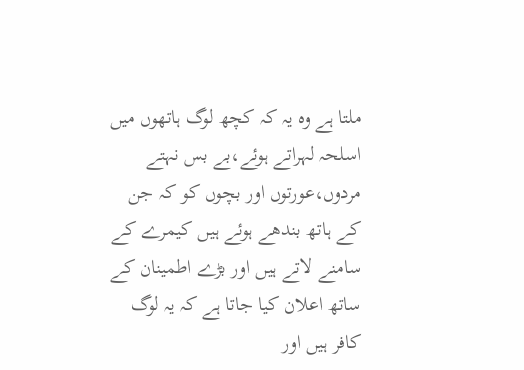ملتا ہے وہ یہ کہ کچھ لوگ ہاتھوں میں اسلحہ لہراتے ہوئے،بے بس نہتے مردوں،عورتوں اور بچوں کو کہ جن کے ہاتھ بندھے ہوئے ہیں کیمرے کے سامنے لاتے ہیں اور بڑے اطمینان کے ساتھ اعلان کیا جاتا ہے کہ یہ لوگ کافر ہیں اور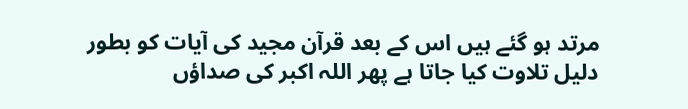مرتد ہو گئے ہیں اس کے بعد قرآن مجید کی آیات کو بطور دلیل تلاوت کیا جاتا ہے پھر اللہ اکبر کی صداؤں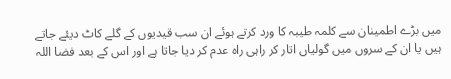میں بڑے اطمینان سے کلمہ طیبہ کا ورد کرتے ہوئے ان سب قیدیوں کے گلے کاٹ دیئے جاتے ہیں یا ان کے سروں میں گولیاں اتار کر راہی راہ عدم کر دیا جاتا ہے اور اس کے بعد فضا اللہ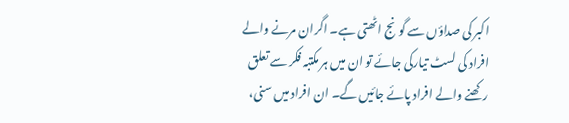اکبر کی صداؤں سے گونج اٹھتی ہے۔ اگران مرنے والے افراد کی لسٹ تیارکی جائے تو ان میں ہر مکتبہ فکر سے تعلق رکھنے والے افراد پائے جائیں گے۔ ان افراد میں سنی،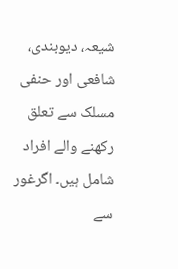شیعہ، دیوبندی، شافعی اور حنفی مسلک سے تعلق رکھنے والے افراد شامل ہیں۔ اگرغور سے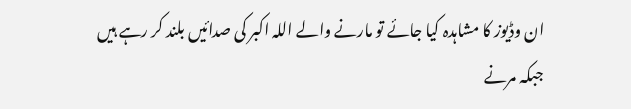ان وڈیوز کا مشاہدہ کیا جائے تو مارنے والے اللہ اکبر کی صدائیں بلند کر رہے ہیں جبکہ مرنے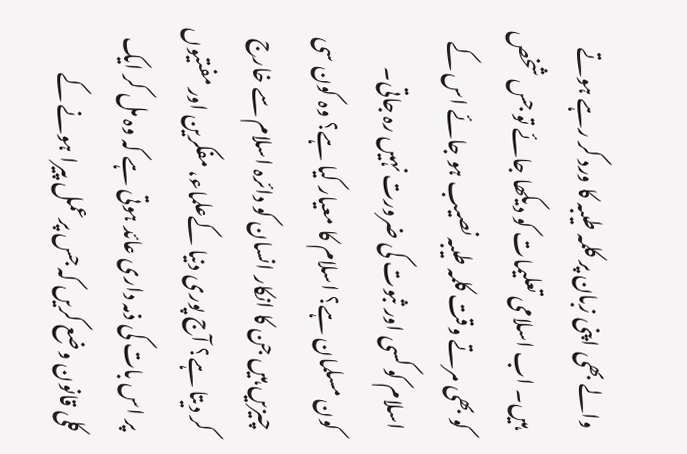والے بھی اپنی زبان پر کلمہ طیبہ کا ورد کر رہے ہوتے ہیں۔ اب اسلامی تعلیمات کو دیکھا جائے تو جس شخص کو بھی مرتے وقت کلمہ طیبہ نصیب ہو جائے اس کے اسلام کو کسی اور ثبوت کی ضرورت نہیں رہ جاتی۔
کون مسلمان ہے؟ اسلام کا معیار کیا ہے؟ وہ کون سی چیزیں ہیں جن کا انکار انسان کو دائرہ اسلام سے خارج کر دیتا ہے؟ آج پوری دنیا کےعلماء، مفکرین اور مفتیوں پر اس بات کی ذمہ داری عائد ہوتی ہے کہ وہ مل کر ایک کلی قانون وضع کریں کہ جس پرعمل پیرا ہونے کے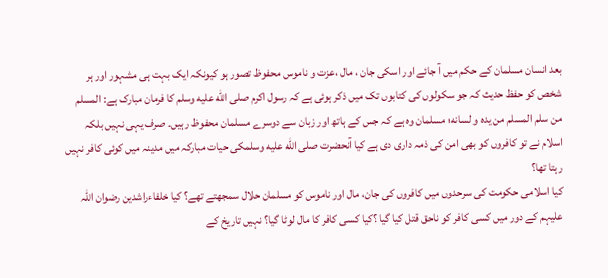بعد انسان مسلمان کے حکم میں آ جائے اور اسکی جان ، مال ،عزت و ناموس محفوظ تصور ہو کیونکہ ایک بہت ہی مشہور اور ہر شخص کو حفظ حدیث کہ جو سکولوں کی کتابوں تک میں ذکر ہوئی ہے کہ رسول اکرم صلى الله عليه وسلم کا فرمان مبارک ہے: المسلم من سلم المسلم من یدہ و لسانه؛ مسلمان وہ ہے کہ جس کے ہاتھ اور زبان سے دوسرے مسلمان محفوظ رہیں۔ صرف یہی نہیں بلکہ اسلام نے تو کافروں کو بھی امن کی ذمہ داری دی ہے کیا آنحضرت صلى الله عليه وسلمکی حیات مبارکہ میں مدینہ میں کوئی کافر نہیں رہتا تھا؟
کیا اسلامی حکومت کی سرحدوں میں کافروں کی جان، مال اور ناموس کو مسلمان حلال سمجھتے تھے؟ کیا خلفاءراشدین رضوان اللہ علیہم کے دور میں کسی کافر کو ناحق قتل کیا گیا ؟کیا کسی کافر کا مال لوٹا گیا؟ نہیں تاریخ کے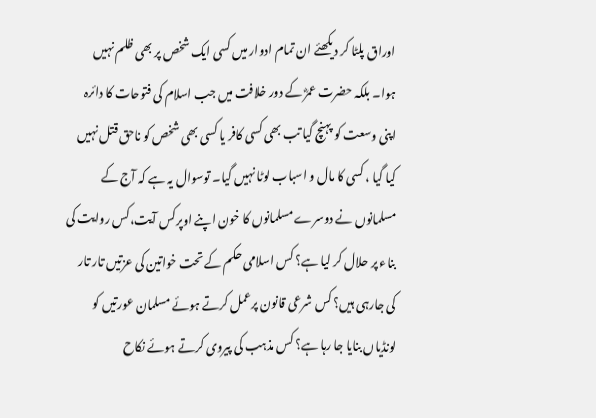اوراق پلٹا کر دیکھئے ان تمام ادوار میں کسی ایک شخص پر بھی ظلم نہیں ہوا۔ بلکہ حضرت عمرؓ کے دور خلافت میں جب اسلام کی فتوحات کا دائرہ اپنی وسعت کو پہنچ گیا تب بھی کسی کافر یا کسی بھی شخص کو ناحق قتل نہیں کیا گیا ، کسی کا مال و اسباب لوٹا نہیں گیا۔ توسوال یہ ہے کہ آج کے مسلمانوں نے دوسرے مسلمانوں کا خون اپنے اوپرکس آیت،کس روایت کی بناء پر حلال کر لیا ہے؟ کس اسلامی حکم کے تحت خواتین کی عزتیں تار تار کی جارہی ہیں؟ کس شرعی قانون پرعمل کرتے ہوئے مسلمان عورتیں کو لونڈیاں بنایا جا رہا ہے؟ کس مذہب کی پیروی کرتے ہوئے نکاح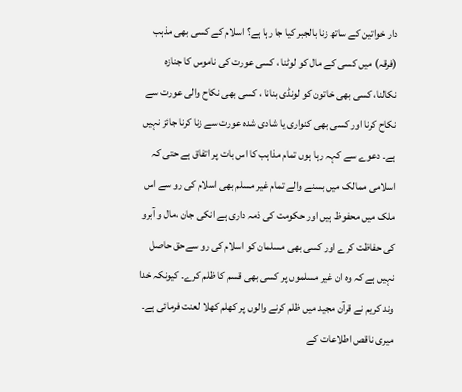دار خواتین کے ساتھ زنا بالجبر کیا جا رہا ہے؟ اسلام کے کسی بھی مذہب (فرقہ) میں کسی کے مال کو لوٹنا ، کسی عورت کی ناموس کا جنازہ نکالنا، کسی بھی خاتون کو لونڈی بنانا ، کسی بھی نکاح والی عورت سے نکاح کرنا اور کسی بھی کنواری یا شادی شدہ عورت سے زنا کرنا جائز نہیں ہے۔ دعوے سے کہہ رہا ہوں تمام مذاہب کا اس بات پر اتفاق ہے حتی کہ اسلامی ممالک میں بسنے والے تمام غیر مسلم بھی اسلام کی رو سے اس ملک میں محفوظ ہیں اور حکومت کی ذمہ داری ہے انکی جان ،مال و آبرو کی حفاظت کرے اور کسی بھی مسلمان کو اسلام کی رو سےحق حاصل نہیں ہے کہ وہ ان غیر مسلموں پر کسی بھی قسم کا ظلم کرے۔ کیونکہ خدا وند کریم نے قرآن مجید میں ظلم کرنے والوں پر کھلم کھلا لعنت فرمائی ہے۔
میری ناقص اطلاعات کے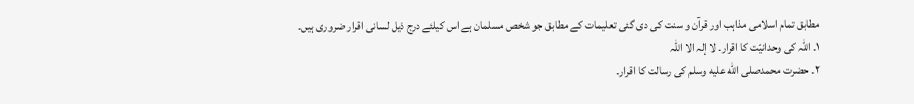مطابق تمام اسلامی مذاہب اور قرآن و سنت کی دی گئی تعلیمات کے مطابق جو شخص مسلمان ہے اس کیلئے درج ذیل لسانی اقرار ضروری ہیں۔
۱۔ اللہ کی وحدانیّت کا اقرار۔ لا إلہ الا اللہ
۲۔ حضرت محمدصلى الله عليه وسلم کی رسالت کا اقرار۔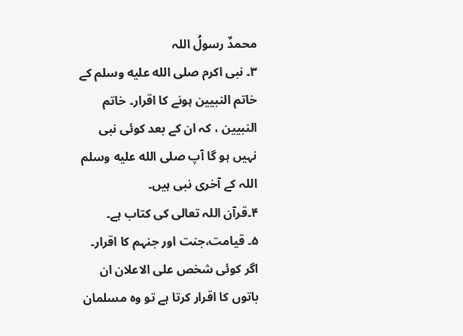محمدٌ رسولُ اللہ
۳۔ نبی اکرم صلى الله عليه وسلم کے خاتم النبیین ہونے کا اقرار۔ خاتم النبیین ، کہ ان کے بعد کوئی نبی نہیں ہو گا آپ صلى الله عليه وسلم اللہ کے آخری نبی ہیں۔
۴۔قرآن اللہ تعالی کی کتاب ہے۔
۵۔ قیامت،جنت اور جنہم کا اقرار۔
اگر کوئی شخص علی الاعلان ان باتوں کا اقرار کرتا ہے تو وہ مسلمان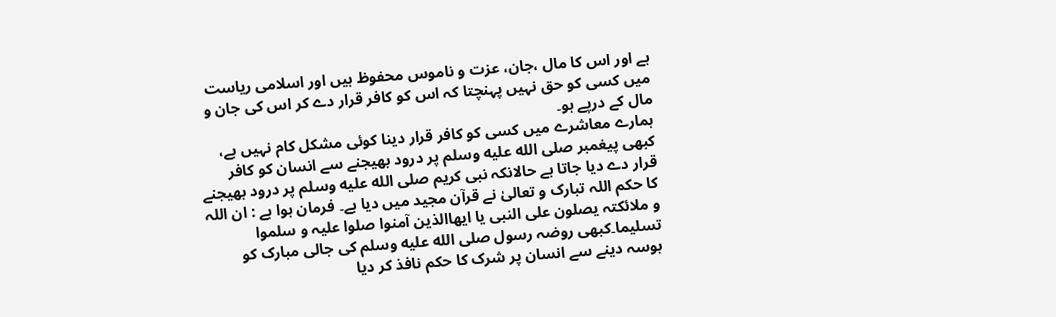ہے اور اس کا مال ،جان، عزت و ناموس محفوظ ہیں اور اسلامی ریاست میں کسی کو حق نہیں پہنچتا کہ اس کو کافر قرار دے کر اس کی جان و مال کے درپے ہو۔
ہمارے معاشرے میں کسی کو کافر قرار دینا کوئی مشکل کام نہیں ہے، کبھی پیغمبر صلى الله عليه وسلم پر درود بھیجنے سے انسان کو کافر قرار دے دیا جاتا ہے حالانکہ نبی کریم صلى الله عليه وسلم پر درود بھیجنے کا حکم اللہ تبارک و تعالیٰ نے قرآن مجید میں دیا ہے۔ فرمان ہوا ہے : ان اللہ و ملائکتہ یصلون علی النبی یا ایھاالذین آمنوا صلوا علیہ و سلموا تسلیما۔کبھی روضہ رسول صلى الله عليه وسلم کی جالی مبارک کو بوسہ دینے سے انسان پر شرک کا حکم نافذ کر دیا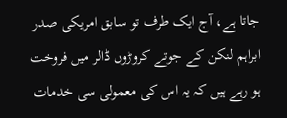جاتا ہے، آج ایک طرف تو سابق امریکی صدر ابراہم لنکن کے جوتے کروڑوں ڈالر میں فروخت ہو رہے ہیں کہ یہ اس کی معمولی سی خدمات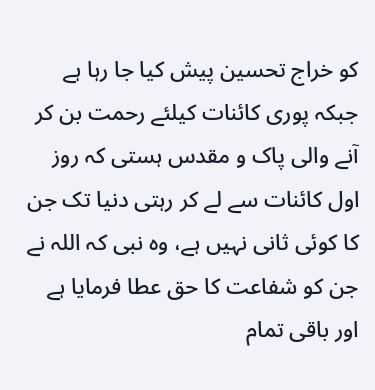کو خراج تحسین پیش کیا جا رہا ہے جبکہ پوری کائنات کیلئے رحمت بن کر آنے والی پاک و مقدس ہستی کہ روز اول کائنات سے لے کر رہتی دنیا تک جن کا کوئی ثانی نہیں ہے، وہ نبی کہ اللہ نے جن کو شفاعت کا حق عطا فرمایا ہے اور باقی تمام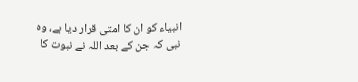انبیاء کو ان کا امتی قرار دیا ہے، وہ نبی کہ جن کے بعد اللہ نے نبوت کا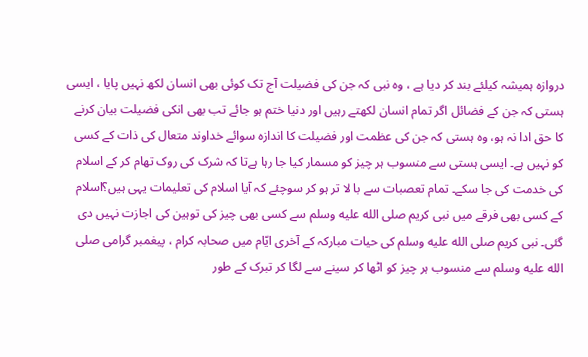دروازہ ہمیشہ کیلئے بند کر دیا ہے ، وہ نبی کہ جن کی فضیلت آج تک کوئی بھی انسان لکھ نہیں پایا ، ایسی ہستی کہ جن کے فضائل اگر تمام انسان لکھتے رہیں اور دنیا ختم ہو جائے تب بھی انکی فضیلت بیان کرنے کا حق ادا نہ ہو، وہ ہستی کہ جن کی عظمت اور فضیلت کا اندازہ سوائے خداوند متعال کی ذات کے کسی کو نہیں ہے۔ ایسی ہستی سے منسوب ہر چیز کو مسمار کیا جا رہا ہےتا کہ شرک کی روک تھام کر کے اسلام کی خدمت کی جا سکے۔ تمام تعصبات سے با لا تر ہو کر سوچئے کہ آیا اسلام کی تعلیمات یہی ہیں؟اسلام کے کسی بھی فرقے میں نبی کریم صلى الله عليه وسلم سے کسی بھی چیز کی توہین کی اجازت نہیں دی گئی۔ نبی کریم صلى الله عليه وسلم کی حیات مبارکہ کے آخری ایّام میں صحابہ کرام ، پیغمبر گرامی صلى الله عليه وسلم سے منسوب ہر چیز کو اٹھا کر سینے سے لگا کر تبرک کے طور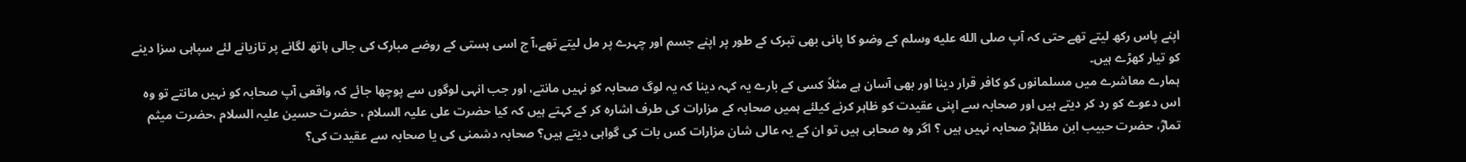اپنے پاس رکھ لیتے تھے حتی کہ آپ صلى الله عليه وسلم کے وضو کا پانی بھی تبرک کے طور پر اپنے جسم اور چہرے پر مل لیتے تھے،آ ج اسی ہستی کے روضے مبارک کی جالی ہاتھ لگانے پر تازیانے لئے سپاہی سزا دینے کو تیار کھڑے ہیں۔
ہمارے معاشرے میں مسلمانوں کو کافر قرار دینا اور بھی آسان ہے مثلاً کسی کے بارے یہ کہہ دینا کہ یہ لوگ صحابہ کو نہیں مانتے، اور جب انہی لوگوں سے پوچھا جائے کہ واقعی آپ صحابہ کو نہیں مانتے تو وہ اس دعوے کو رد کر دیتے ہیں اور صحابہ سے اپنی عقیدت کو ظاہر کرنے کیلئے ہمیں صحابہ کے مزارات کی طرف اشارہ کر کے کہتے ہیں کہ کیا حضرت علی علیہ السلام ، حضرت حسین علیہ السلام ،حضرت میثم تمارؓ، حضرت حبیب ابن مظاہرؓ صحابہ نہیں ہیں ؟ اگر وہ صحابی ہیں تو ان کے یہ عالی شان مزارات کس بات کی گواہی دیتے ہیں؟ صحابہ دشمنی کی یا صحابہ سے عقیدت کی؟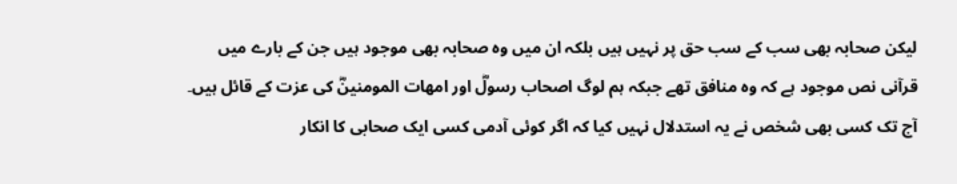لیکن صحابہ بھی سب کے سب حق پر نہیں ہیں بلکہ ان میں وہ صحابہ بھی موجود ہیں جن کے بارے میں قرآنی نص موجود ہے کہ وہ منافق تھے جبکہ ہم لوگ اصحاب رسولؓ اور امھات المومنینؓ کی عزت کے قائل ہیں۔ آج تک کسی بھی شخص نے یہ استدلال نہیں کیا کہ اگر کوئی آدمی کسی ایک صحابی کا انکار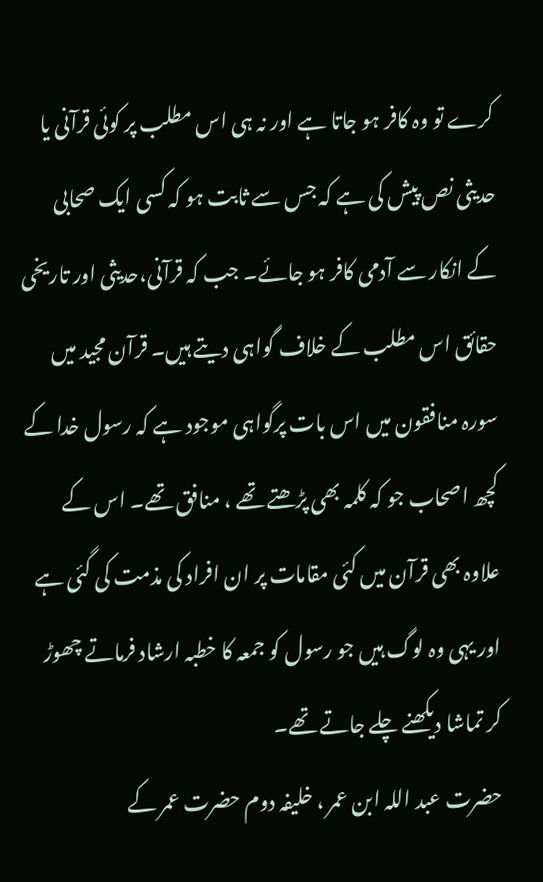کرے تو وہ کافر ہو جاتا ہے اور نہ ہی اس مطلب پر کوئی قرآنی یا حدیثی نص پیش کی ہے کہ جس سے ثابت ہو کہ کسی ایک صحابی کے انکار سے آدمی کافر ہو جائے۔ جب کہ قرآنی،حدیثی اور تاریخی حقائق اس مطلب کے خلاف گواہی دیتے ہیں۔ قرآن مجید میں سورہ منافقون میں اس بات پرگواہی موجود ہے کہ رسول خدا کے کچھ اصحاب جو کہ کلمہ بھی پڑھتے تھے ، منافق تھے۔ اس کے علاوہ بھی قرآن میں کئی مقامات پر ان افراد کی مذمت کی گئی ہے اور یہی وہ لوگ ہیں جو رسول کو جمعہ کا خطبہ ارشاد فرماتے چھوڑ کر تماشا دیکھنے چلے جاتے تھے۔
حضرت عبد اللہ ابن عمر ، خلیفہ دوم حضرت عمر کے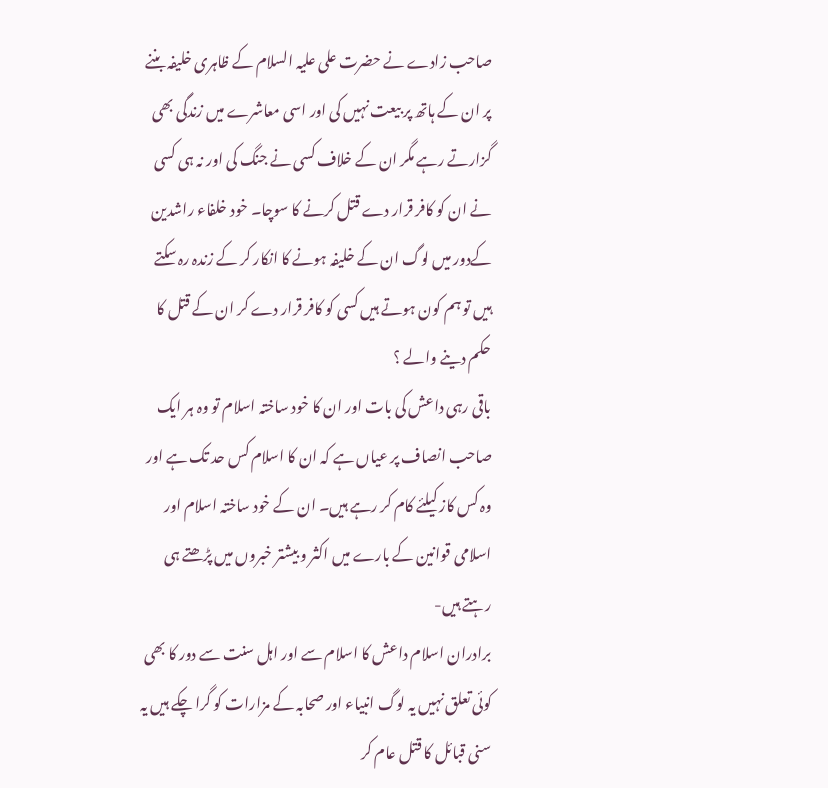صاحب زادے نے حضرت علی علیہ السلام کے ظاہری خلیفہ بننے پر ان کے ہاتھ پر بیعت نہیں کی اور اسی معاشرے میں زندگی بھی گزارتے رہے مگر ان کے خلاف کسی نے جنگ کی اور نہ ہی کسی نے ان کو کافر قرار دے قتل کرنے کا سوچا۔ خود خلفاء راشدین کےدور میں لوگ ان کے خلیفہ ہونے کا انکار کر کے زندہ رہ سکتے ہیں تو ہم کون ہوتے ہیں کسی کو کافر قرار دے کر ان کے قتل کا حکم دینے والے ؟
باقی رہی داعش کی بات اور ان کا خود ساختہ اسلام تو وہ ہر ایک صاحب انصاف پر عیاں ہے کہ ان کا اسلام کس حد تک ہے اور وہ کس کاز کیلئے کام کر رہے ہیں۔ ان کے خود ساختہ اسلام اور اسلامی قوانین کے بارے میں اکثر و بیشتر خبروں میں پڑھتے ہی رہتے ہیں-
برادران اسلام داعش کا اسلام سے اور اہل سنت سے دور کا بھی کوئی تعلق نہیں یہ لوگ انبیاء اور صحابہ کے مزارات کو گرا چکے ہیں یہ سنی قبائل کا قتل عام کر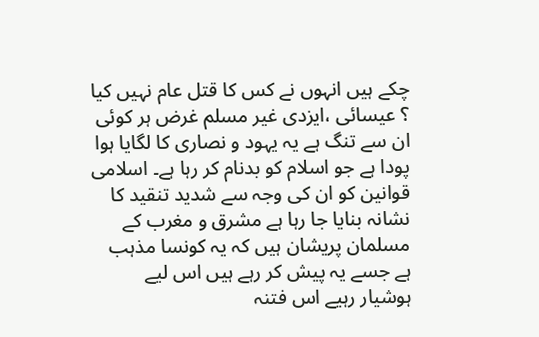چکے ہیں انہوں نے کس کا قتل عام نہیں کیا ؟ عیسائی ،ایزدی غیر مسلم غرض ہر کوئی ان سے تنگ ہے یہ یہود و نصاری کا لگایا ہوا پودا ہے جو اسلام کو بدنام کر رہا ہے۔ اسلامی قوانین کو ان کی وجہ سے شدید تنقید کا نشانہ بنایا جا رہا ہے مشرق و مغرب کے مسلمان پریشان ہیں کہ یہ کونسا مذہب ہے جسے یہ پیش کر رہے ہیں اس لیے ہوشیار رہیے اس فتنہ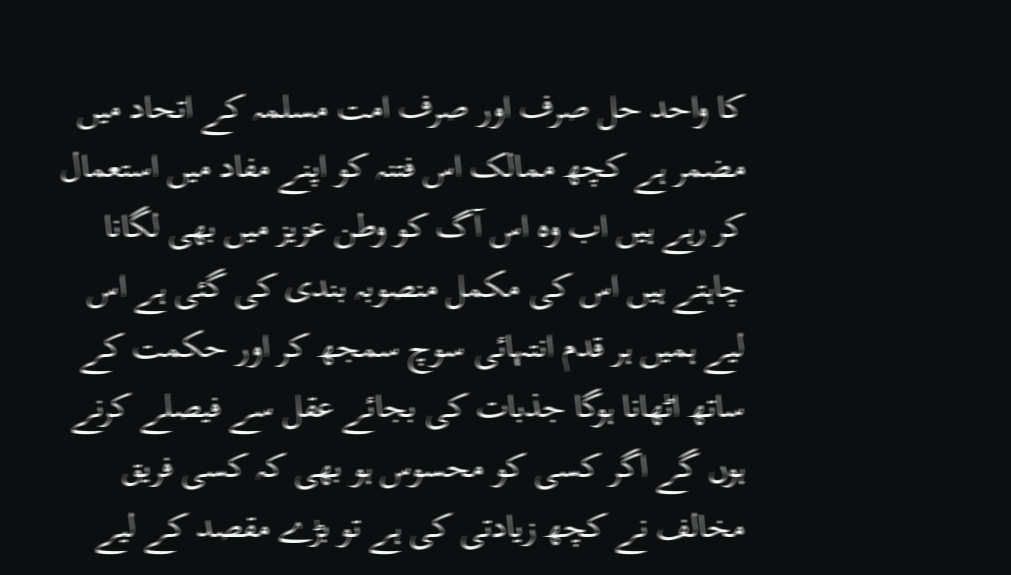کا واحد حل صرف اور صرف امت مسلمہ کے اتحاد میں مضمر ہے کچھ ممالک اس فتنہ کو اپنے مفاد میں استعمال کر رہے ہیں اب وہ اس آگ کو وطن عزیز میں بھی لگانا چاہتے ہیں اس کی مکمل منصوبہ بندی کی گئی ہے اس لیے ہمیں ہر قدم انتہائی سوچ سمجھ کر اور حکمت کے ساتھ اٹھانا ہوگا جذبات کی بجائے عقل سے فیصلے کرنے ہوں گے اگر کسی کو محسوس ہو بھی کہ کسی فریق مخالف نے کچھ زیادتی کی ہے تو بڑے مقصد کے لیے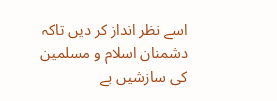اسے نظر انداز کر دیں تاکہ دشمنان اسلام و مسلمین کی سازشیں بے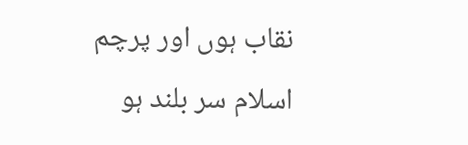نقاب ہوں اور پرچم اسلام سر بلند ہو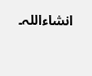انشاءاللہ۔